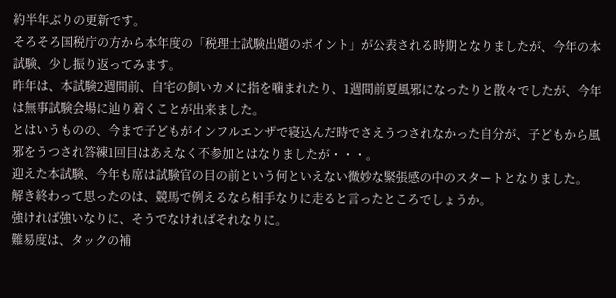約半年ぶりの更新です。
そろそろ国税庁の方から本年度の「税理士試験出題のポイント」が公表される時期となりましたが、今年の本試験、少し振り返ってみます。
昨年は、本試験2週間前、自宅の飼いカメに指を噛まれたり、1週間前夏風邪になったりと散々でしたが、今年は無事試験会場に辿り着くことが出来ました。
とはいうものの、今まで子どもがインフルエンザで寝込んだ時でさえうつされなかった自分が、子どもから風邪をうつされ答練1回目はあえなく不参加とはなりましたが・・・。
迎えた本試験、今年も席は試験官の目の前という何といえない微妙な緊張感の中のスタートとなりました。
解き終わって思ったのは、競馬で例えるなら相手なりに走ると言ったところでしょうか。
強ければ強いなりに、そうでなければそれなりに。
難易度は、タックの補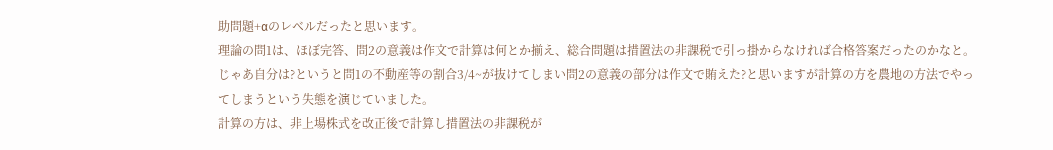助問題+αのレベルだったと思います。
理論の問1は、ほぼ完答、問2の意義は作文で計算は何とか揃え、総合問題は措置法の非課税で引っ掛からなければ合格答案だったのかなと。
じゃあ自分は?というと問1の不動産等の割合3/4~が抜けてしまい問2の意義の部分は作文で賄えた?と思いますが計算の方を農地の方法でやってしまうという失態を演じていました。
計算の方は、非上場株式を改正後で計算し措置法の非課税が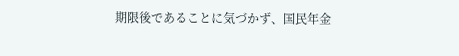期限後であることに気づかず、国民年金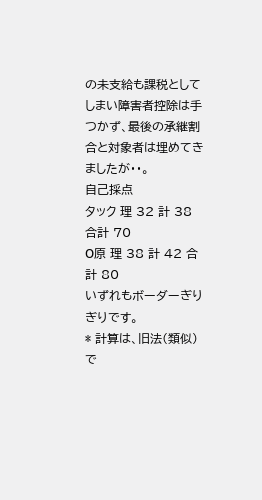の未支給も課税としてしまい障害者控除は手つかず、最後の承継割合と対象者は埋めてきましたが・・。
自己採点
タック 理 32 計 38 合計 70
О原 理 38 計 42 合計 80
いずれもボーダーぎりぎりです。
* 計算は、旧法(類似)で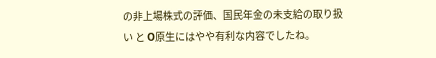の非上場株式の評価、国民年金の未支給の取り扱い と O原生にはやや有利な内容でしたね。